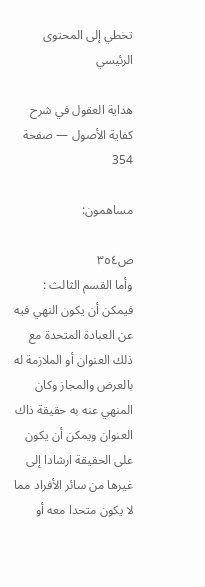تخطي إلى المحتوى الرئيسي

هداية العقول في شرح كفاية الأصول — صفحة 354

مساهمون:

ص٣٥٤
وأما القسم الثالث : فيمكن أن يكون النهي فيه عن العبادة المتحدة مع ذلك العنوان أو الملازمة له بالعرض والمجاز وكان المنهي عنه به حقيقة ذاك العنوان ويمكن أن يكون على الحقيقة ارشادا إلى غيرها من سائر الأفراد مما لا يكون متحدا معه أو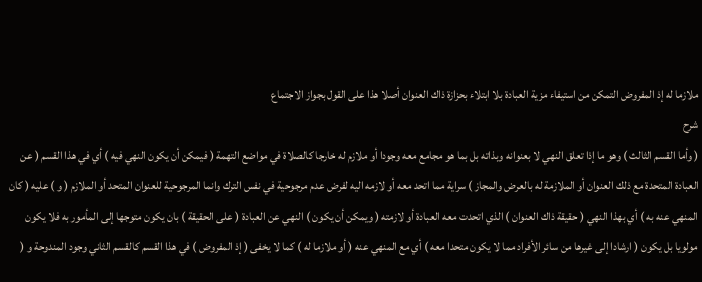ملازما له إذ المفروض التمكن من استيفاء مزية العبادة بلا ابتلاء بحزازة ذاك العنوان أصلا هذا على القول بجواز الاجتماع
شرح
( وأما القسم الثالث ) وهو ما إذا تعلق النهي لا بعنوانه وبذاته بل بما هو مجامع معه وجودا أو ملازم له خارجا كالصلاة في مواضع التهمة ( فيمكن أن يكون النهي فيه ) أي في هذا القسم ( عن العبادة المتحدة مع ذلك العنوان أو الملازمة له بالعرض والمجاز ) سراية مما اتحد معه أو لازمه اليه لفرض عدم مرجوحية في نفس الترك وانما المرجوحية للعنوان المتحد أو الملازم ( و ) عليه ( كان المنهي عنه به ) أي بهذا النهي ( حقيقة ذاك العنوان ) الذي اتحدت معه العبادة أو لازمته ( ويمكن أن يكون ) النهي عن العبادة ( على الحقيقة ) بان يكون متوجها إلى المأمور به فلا يكون مولويا بل يكون ( ارشادا إلى غيرها من سائر الأفراد مما لا يكون متحدا معه ) أي مع المنهي عنه ( أو ملازما له ) كما لا يخفى ( إذ المفروض ) في هذا القسم كالقسم الثاني وجود المندوحة و (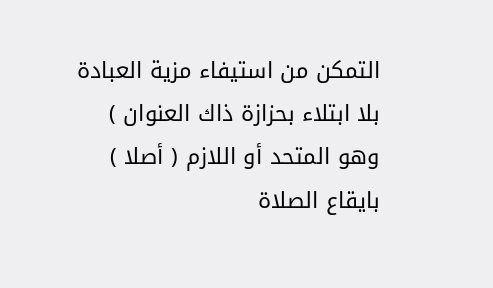التمكن من استيفاء مزية العبادة بلا ابتلاء بحزازة ذاك العنوان ) وهو المتحد أو اللازم ( أصلا ) بايقاع الصلاة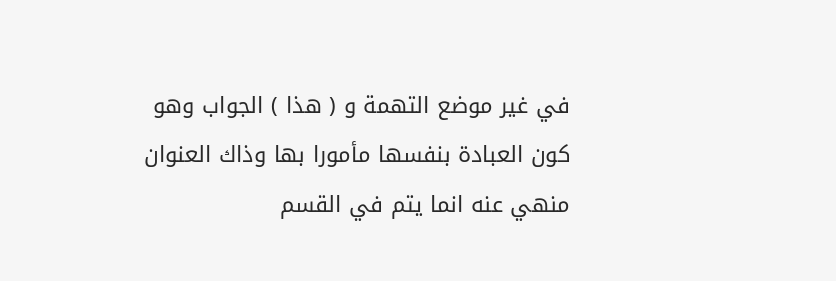في غير موضع التهمة و ( هذا ) الجواب وهو كون العبادة بنفسها مأمورا بها وذاك العنوان منهي عنه انما يتم في القسم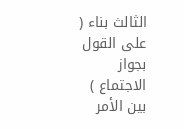الثالث بناء ( على القول بجواز الاجتماع ) بين الأمر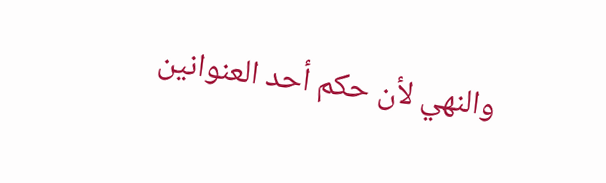والنهي لأن حكم أحد العنوانين